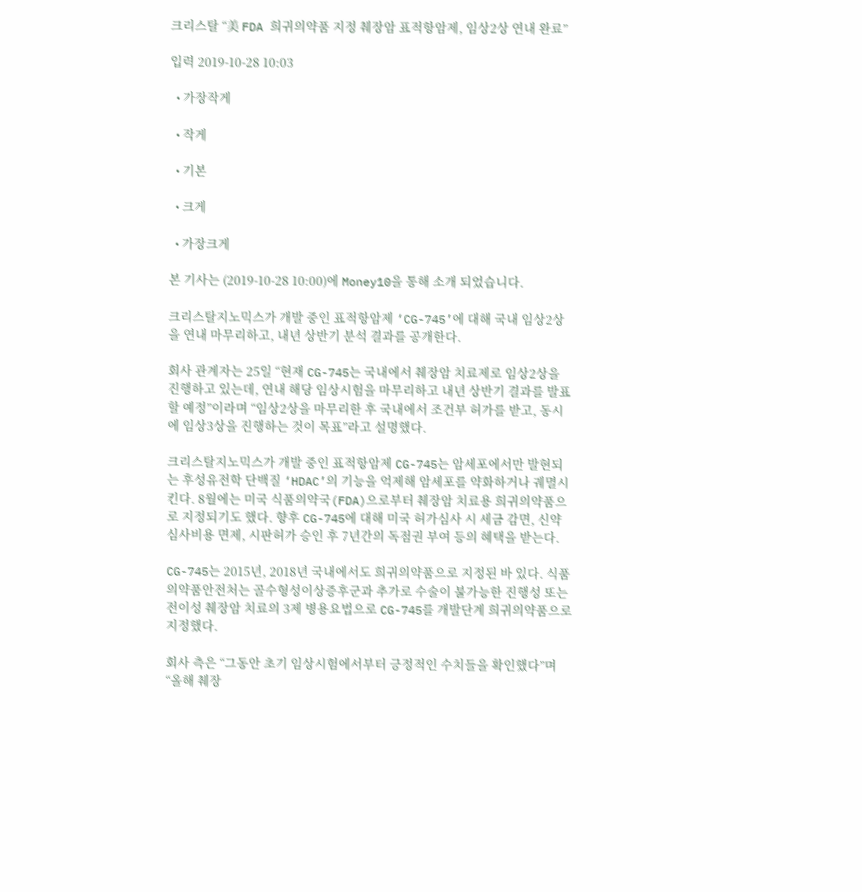크리스탈 “美 FDA 희귀의약품 지정 췌장암 표적항암제, 임상2상 연내 완료”

입력 2019-10-28 10:03

  • 가장작게

  • 작게

  • 기본

  • 크게

  • 가장크게

본 기사는 (2019-10-28 10:00)에 Money10을 통해 소개 되었습니다.

크리스탈지노믹스가 개발 중인 표적항암제 ‘CG-745’에 대해 국내 임상2상을 연내 마무리하고, 내년 상반기 분석 결과를 공개한다.

회사 관계자는 25일 “현재 CG-745는 국내에서 췌장암 치료제로 임상2상을 진행하고 있는데, 연내 해당 임상시험을 마무리하고 내년 상반기 결과를 발표할 예정”이라며 “임상2상을 마무리한 후 국내에서 조건부 허가를 받고, 동시에 임상3상을 진행하는 것이 목표”라고 설명했다.

크리스탈지노믹스가 개발 중인 표적항암제 CG-745는 암세포에서만 발현되는 후성유전학 단백질 ‘HDAC’의 기능을 억제해 암세포를 약화하거나 궤멸시킨다. 8월에는 미국 식품의약국(FDA)으로부터 췌장암 치료용 희귀의약품으로 지정되기도 했다. 향후 CG-745에 대해 미국 허가심사 시 세금 감면, 신약 심사비용 면제, 시판허가 승인 후 7년간의 독점권 부여 등의 혜택을 받는다.

CG-745는 2015년, 2018년 국내에서도 희귀의약품으로 지정된 바 있다. 식품의약품안전처는 골수형성이상증후군과 추가로 수술이 불가능한 진행성 또는 전이성 췌장암 치료의 3제 병용요법으로 CG-745를 개발단계 희귀의약품으로 지정했다.

회사 측은 “그동안 초기 임상시험에서부터 긍정적인 수치들을 확인했다”며 “올해 췌장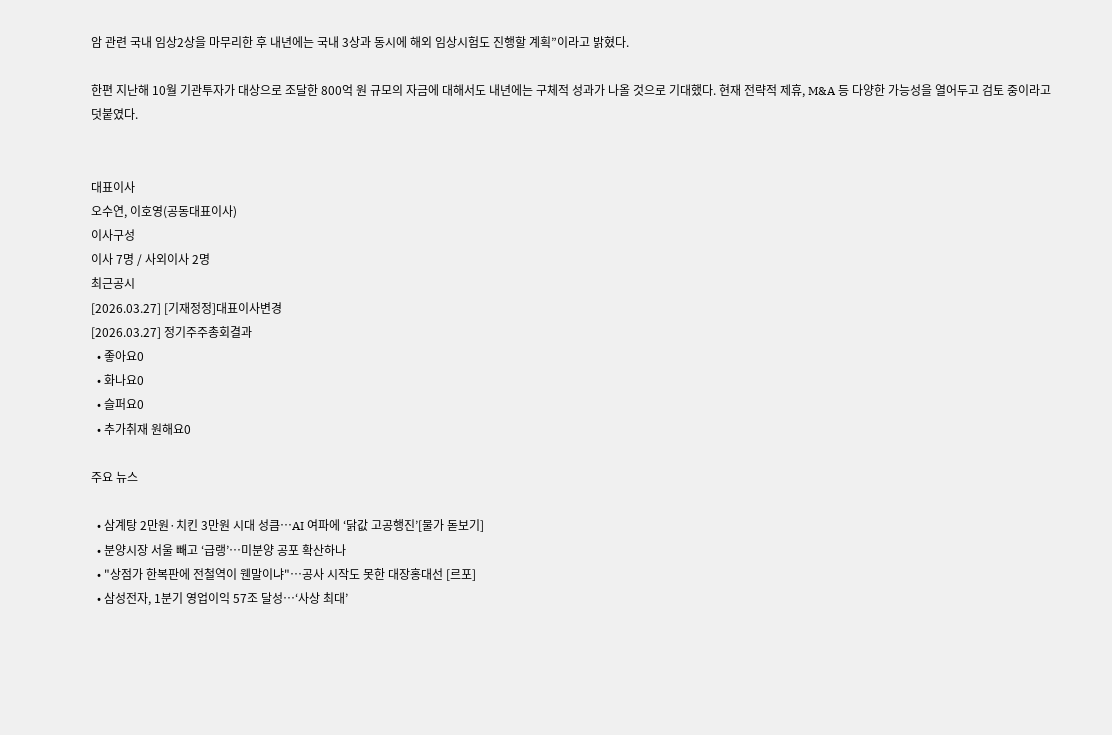암 관련 국내 임상2상을 마무리한 후 내년에는 국내 3상과 동시에 해외 임상시험도 진행할 계획”이라고 밝혔다.

한편 지난해 10월 기관투자가 대상으로 조달한 800억 원 규모의 자금에 대해서도 내년에는 구체적 성과가 나올 것으로 기대했다. 현재 전략적 제휴, M&A 등 다양한 가능성을 열어두고 검토 중이라고 덧붙였다.


대표이사
오수연, 이호영(공동대표이사)
이사구성
이사 7명 / 사외이사 2명
최근공시
[2026.03.27] [기재정정]대표이사변경
[2026.03.27] 정기주주총회결과
  • 좋아요0
  • 화나요0
  • 슬퍼요0
  • 추가취재 원해요0

주요 뉴스

  • 삼계탕 2만원·치킨 3만원 시대 성큼⋯AI 여파에 ‘닭값 고공행진’[물가 돋보기]
  • 분양시장 서울 빼고 ‘급랭’⋯미분양 공포 확산하나
  • "상점가 한복판에 전철역이 웬말이냐"…공사 시작도 못한 대장홍대선 [르포]
  • 삼성전자, 1분기 영업이익 57조 달성⋯‘사상 최대’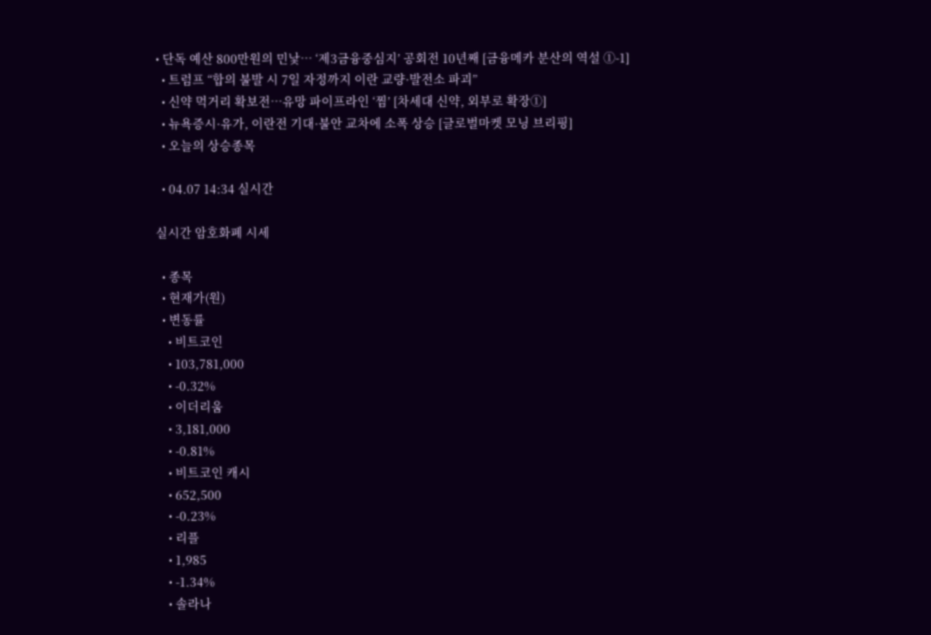• 단독 예산 800만원의 민낯⋯ ‘제3금융중심지’ 공회전 10년째 [금융메카 분산의 역설 ①-1]
  • 트럼프 “합의 불발 시 7일 자정까지 이란 교량·발전소 파괴”
  • 신약 먹거리 확보전…유망 파이프라인 ‘찜’ [차세대 신약, 외부로 확장①]
  • 뉴욕증시·유가, 이란전 기대·불안 교차에 소폭 상승 [글로벌마켓 모닝 브리핑]
  • 오늘의 상승종목

  • 04.07 14:34 실시간

실시간 암호화폐 시세

  • 종목
  • 현재가(원)
  • 변동률
    • 비트코인
    • 103,781,000
    • -0.32%
    • 이더리움
    • 3,181,000
    • -0.81%
    • 비트코인 캐시
    • 652,500
    • -0.23%
    • 리플
    • 1,985
    • -1.34%
    • 솔라나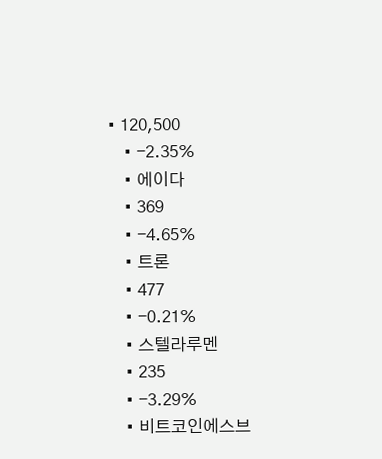• 120,500
    • -2.35%
    • 에이다
    • 369
    • -4.65%
    • 트론
    • 477
    • -0.21%
    • 스텔라루멘
    • 235
    • -3.29%
    • 비트코인에스브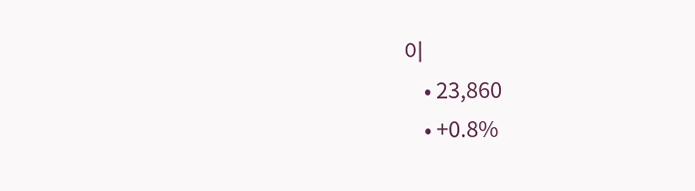이
    • 23,860
    • +0.8%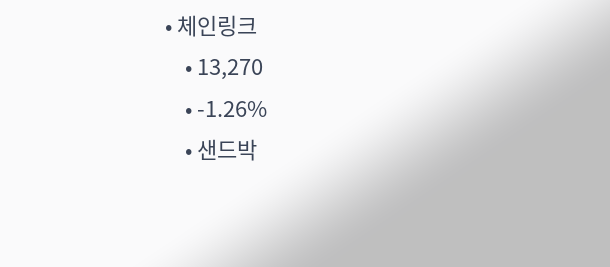• 체인링크
    • 13,270
    • -1.26%
    • 샌드박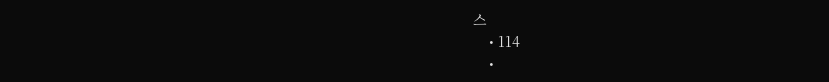스
    • 114
    •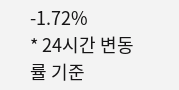-1.72%
* 24시간 변동률 기준